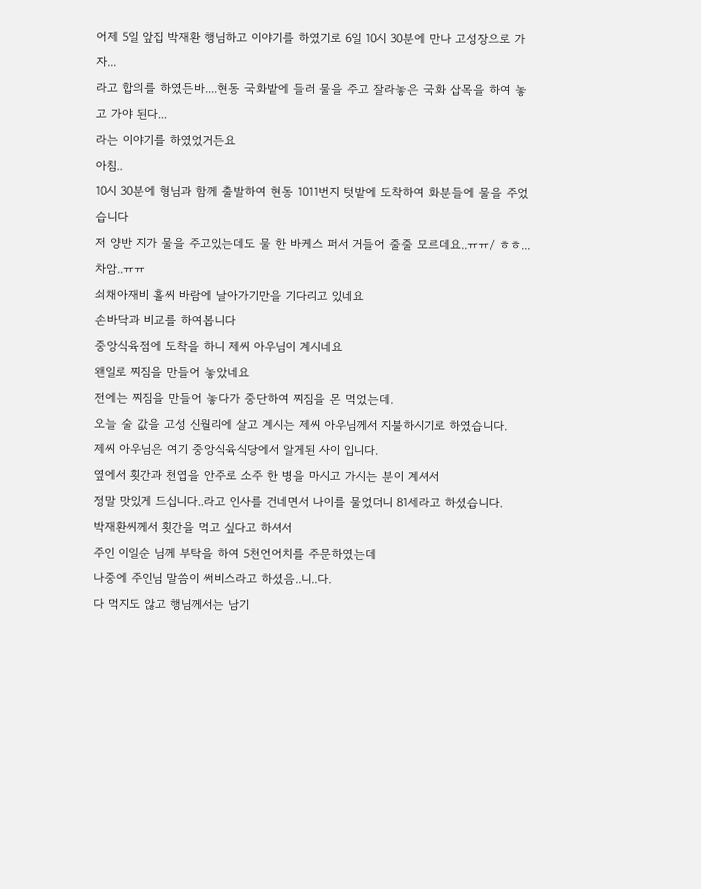어제 5일 앞집 박재환 행님하고 이야기를 하였기로 6일 10시 30분에 만나 고성장으로 가자...
라고 합의를 하였든바....현동 국화밭에 들러 물을 주고 잘라놓은 국화 삽목을 하여 놓고 가야 된다...
라는 이야기를 하였었거든요
아침..
10시 30분에 형님과 함께 출발하여 현동 1011번지 텃밭에 도착하여 화분들에 물을 주었습니다
저 양반 지가 물을 주고있는데도 물 한 바케스 퍼서 거들어 줄줄 모르데요..ㅠㅠ/ ㅎㅎ...차암..ㅠㅠ
쇠채아재비 홀씨 바람에 날아가기만을 기다리고 있네요
손바닥과 비교를 하여봅니다
중앙식육점에 도착을 하니 제씨 아우님이 계시네요
왠일로 찌짐을 만들어 놓았네요
전에는 찌짐을 만들어 놓다가 중단하여 찌짐을 몬 먹었는데.
오늘 술 값을 고성 신월리에 살고 계시는 제씨 아우님께서 지불하시기로 하였습니다.
제씨 아우님은 여기 중앙식육식당에서 알게된 사이 입니다.
옆에서 횟간과 천엽을 안주로 소주 한 병을 마시고 가시는 분이 계셔서
정말 맛있게 드십니다..라고 인사를 건네면서 나이를 물었더니 81세라고 하셨습니다.
박재환씨께서 횟간을 먹고 싶다고 하셔서
주인 이일순 님께 부탁을 하여 5천언어치를 주문하였는데
나중에 주인님 말씀이 써비스라고 하셨음..니..다.
다 먹지도 않고 행님께서는 남기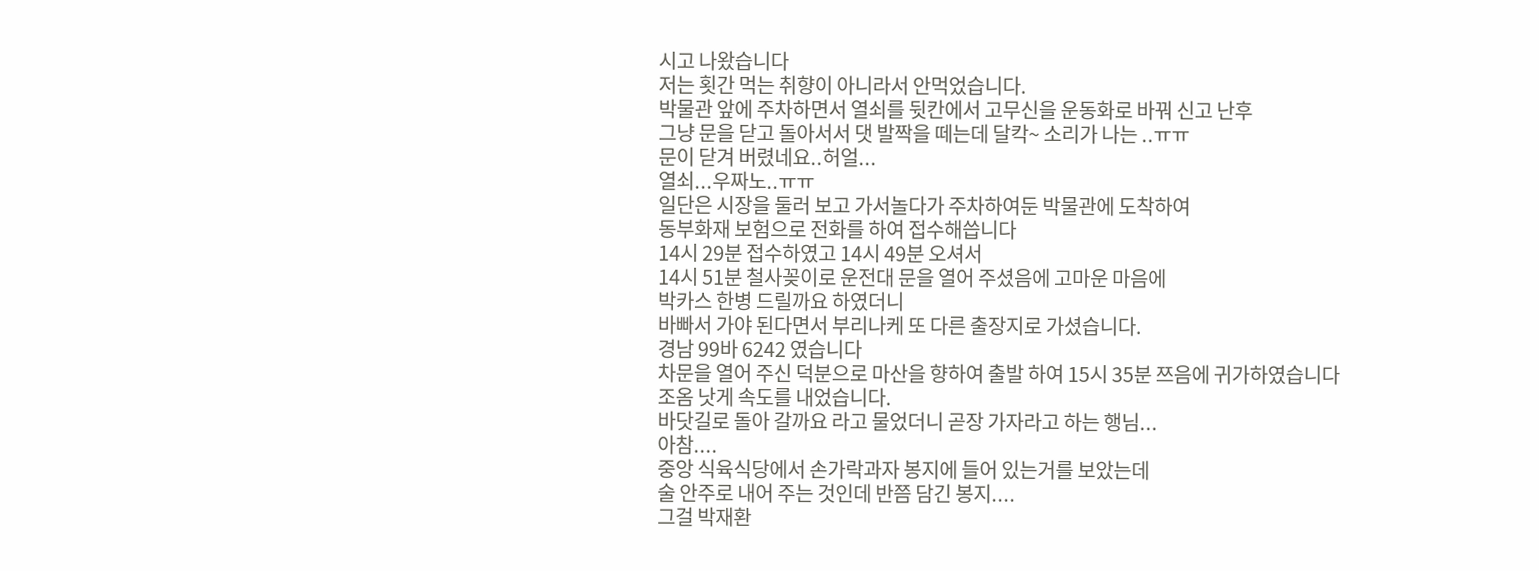시고 나왔습니다
저는 횟간 먹는 취향이 아니라서 안먹었습니다.
박물관 앞에 주차하면서 열쇠를 뒷칸에서 고무신을 운동화로 바꿔 신고 난후
그냥 문을 닫고 돌아서서 댓 발짝을 떼는데 달칵~ 소리가 나는 ..ㅠㅠ
문이 닫겨 버렸네요..허얼...
열쇠...우짜노..ㅠㅠ
일단은 시장을 둘러 보고 가서놀다가 주차하여둔 박물관에 도착하여
동부화재 보험으로 전화를 하여 접수해씁니다
14시 29분 접수하였고 14시 49분 오셔서
14시 51분 철사꽂이로 운전대 문을 열어 주셨음에 고마운 마음에
박카스 한병 드릴까요 하였더니
바빠서 가야 된다면서 부리나케 또 다른 출장지로 가셨습니다.
경남 99바 6242 였습니다
차문을 열어 주신 덕분으로 마산을 향하여 출발 하여 15시 35분 쯔음에 귀가하였습니다
조옴 낫게 속도를 내었습니다.
바닷길로 돌아 갈까요 라고 물었더니 곧장 가자라고 하는 행님...
아참....
중앙 식육식당에서 손가락과자 봉지에 들어 있는거를 보았는데
술 안주로 내어 주는 것인데 반쯤 담긴 봉지....
그걸 박재환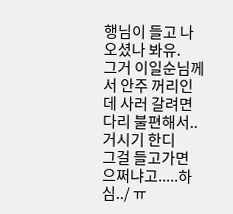행님이 들고 나오셨나 봐유.
그거 이일순님께서 안주 꺼리인데 사러 갈려면 다리 불편해서..거시기 한디
그걸 들고가면 으쩌냐고.....하심../ ㅠ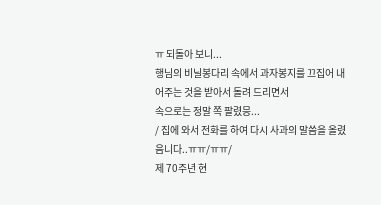ㅠ 되돌아 보니...
행님의 비닐봉다리 속에서 과자봉지를 끄집어 내어주는 것을 받아서 돌려 드리면서
속으로는 정말 쪽 팔렸믕...
/ 집에 와서 전화를 하여 다시 사과의 말씀을 올렸음니다..ㅠㅠ/ㅠㅠ/
제 70주년 현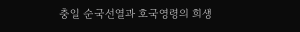충일 순국선열과 호국영령의 희생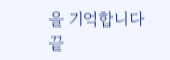을 기억합니다
끝